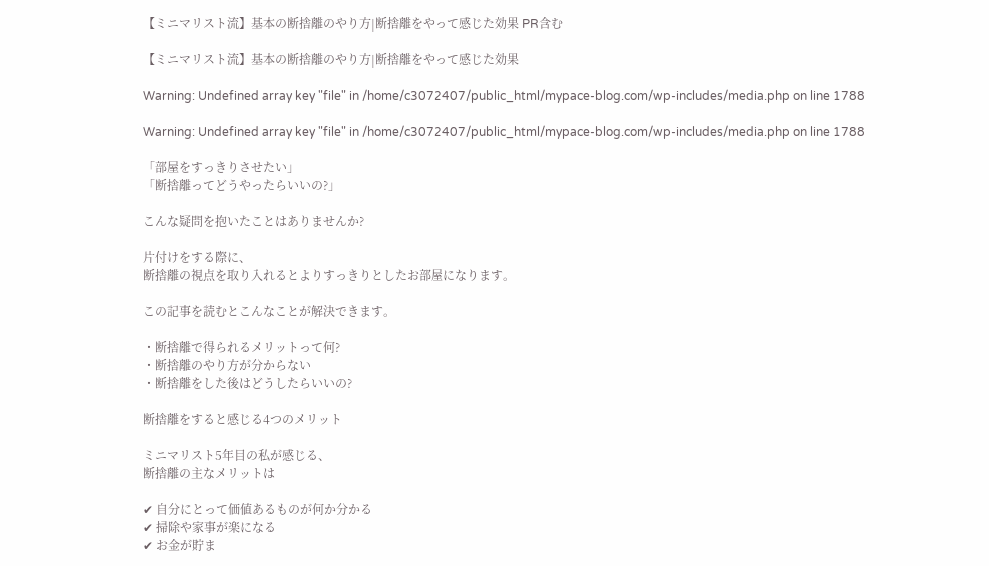【ミニマリスト流】基本の断捨離のやり方|断捨離をやって感じた効果 PR含む

【ミニマリスト流】基本の断捨離のやり方|断捨離をやって感じた効果

Warning: Undefined array key "file" in /home/c3072407/public_html/mypace-blog.com/wp-includes/media.php on line 1788

Warning: Undefined array key "file" in /home/c3072407/public_html/mypace-blog.com/wp-includes/media.php on line 1788

「部屋をすっきりさせたい」
「断捨離ってどうやったらいいの?」

こんな疑問を抱いたことはありませんか?

片付けをする際に、
断捨離の視点を取り入れるとよりすっきりとしたお部屋になります。

この記事を読むとこんなことが解決できます。

・断捨離で得られるメリットって何?
・断捨離のやり方が分からない
・断捨離をした後はどうしたらいいの?

断捨離をすると感じる4つのメリット

ミニマリスト5年目の私が感じる、
断捨離の主なメリットは

✔ 自分にとって価値あるものが何か分かる
✔ 掃除や家事が楽になる
✔ お金が貯ま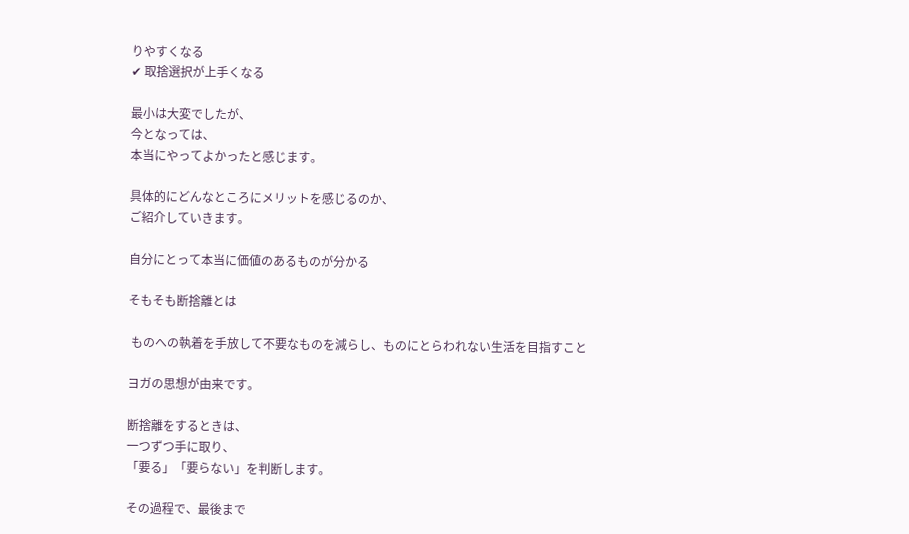りやすくなる
✔ 取捨選択が上手くなる

最小は大変でしたが、
今となっては、
本当にやってよかったと感じます。

具体的にどんなところにメリットを感じるのか、
ご紹介していきます。

自分にとって本当に価値のあるものが分かる

そもそも断捨離とは

 ものへの執着を手放して不要なものを減らし、ものにとらわれない生活を目指すこと

ヨガの思想が由来です。

断捨離をするときは、
一つずつ手に取り、
「要る」「要らない」を判断します。

その過程で、最後まで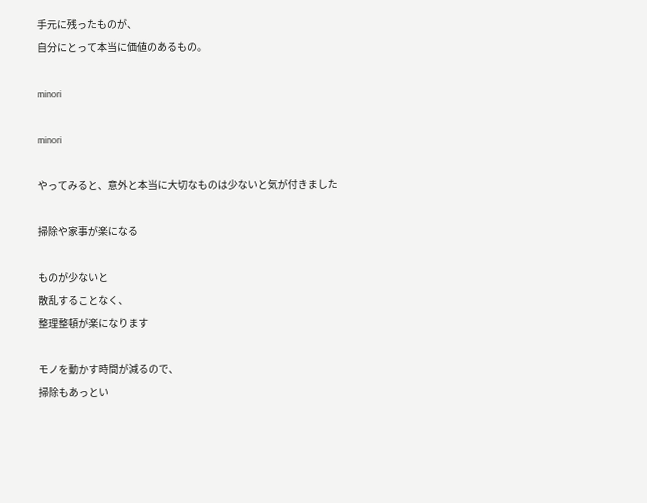手元に残ったものが、
自分にとって本当に価値のあるもの。

minori

minori

やってみると、意外と本当に大切なものは少ないと気が付きました

掃除や家事が楽になる

ものが少ないと
散乱することなく、
整理整頓が楽になります

モノを動かす時間が減るので、
掃除もあっとい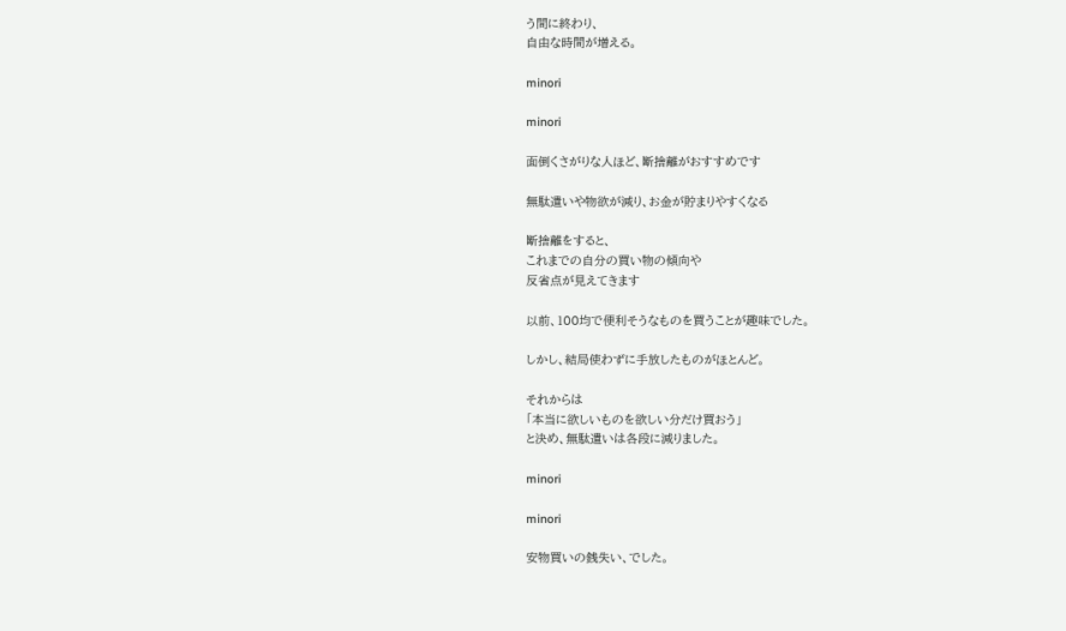う間に終わり、
自由な時間が増える。

minori

minori

面倒くさがりな人ほど、断捨離がおすすめです

無駄遣いや物欲が減り、お金が貯まりやすくなる

断捨離をすると、
これまでの自分の買い物の傾向や
反省点が見えてきます

以前、100均で便利そうなものを買うことが趣味でした。

しかし、結局使わずに手放したものがほとんど。

それからは
「本当に欲しいものを欲しい分だけ買おう」
と決め、無駄遣いは各段に減りました。

minori

minori

安物買いの銭失い、でした。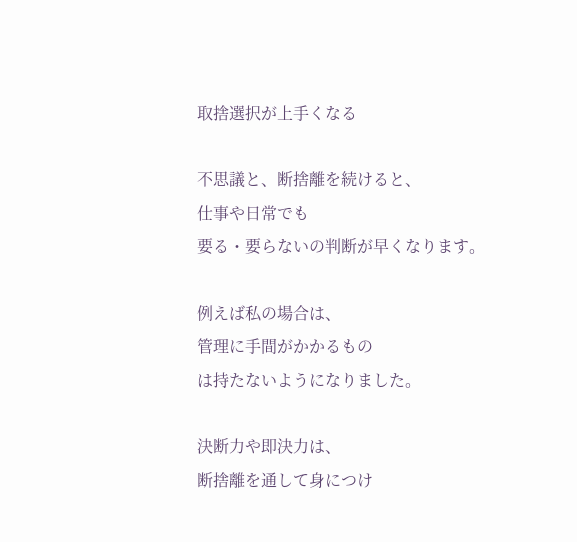取捨選択が上手くなる

不思議と、断捨離を続けると、
仕事や日常でも
要る・要らないの判断が早くなります。

例えば私の場合は、
管理に手間がかかるもの
は持たないようになりました。

決断力や即決力は、
断捨離を通して身につけ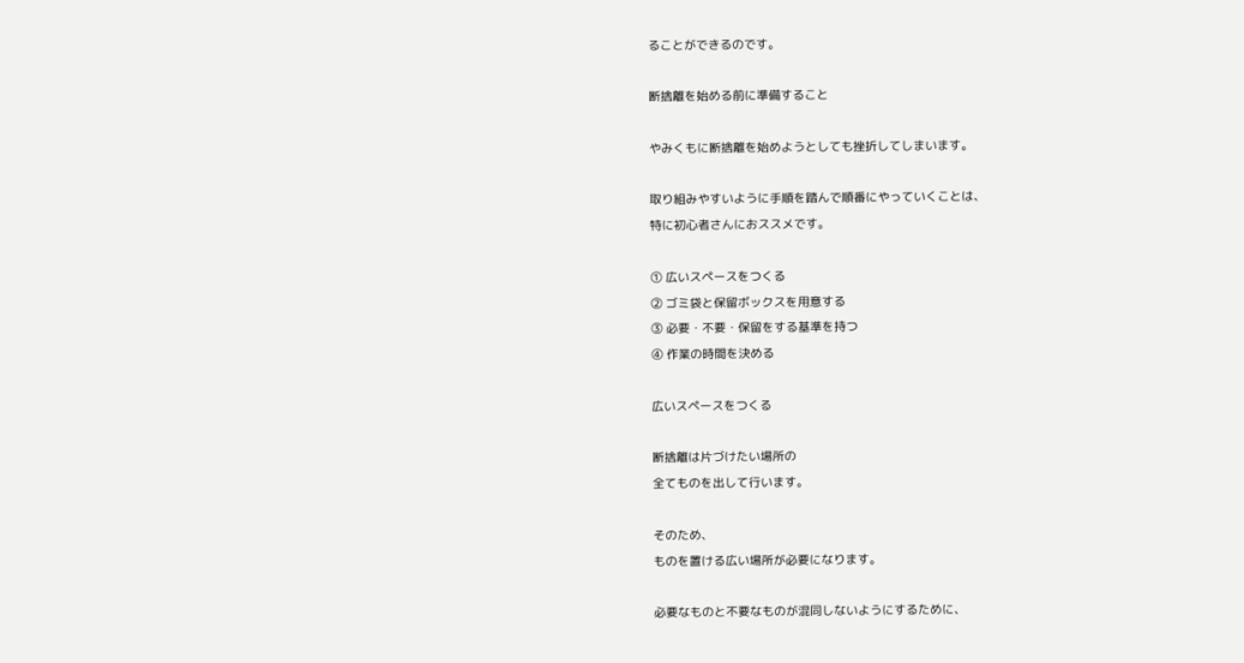ることができるのです。

断捨離を始める前に準備すること

やみくもに断捨離を始めようとしても挫折してしまいます。

取り組みやすいように手順を踏んで順番にやっていくことは、
特に初心者さんにおススメです。

① 広いスペースをつくる
② ゴミ袋と保留ボックスを用意する
③ 必要・不要・保留をする基準を持つ
④ 作業の時間を決める

広いスペースをつくる

断捨離は片づけたい場所の
全てものを出して行います。

そのため、
ものを置ける広い場所が必要になります。

必要なものと不要なものが混同しないようにするために、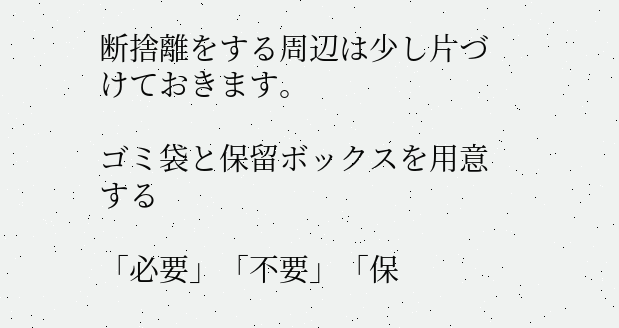断捨離をする周辺は少し片づけておきます。

ゴミ袋と保留ボックスを用意する

「必要」「不要」「保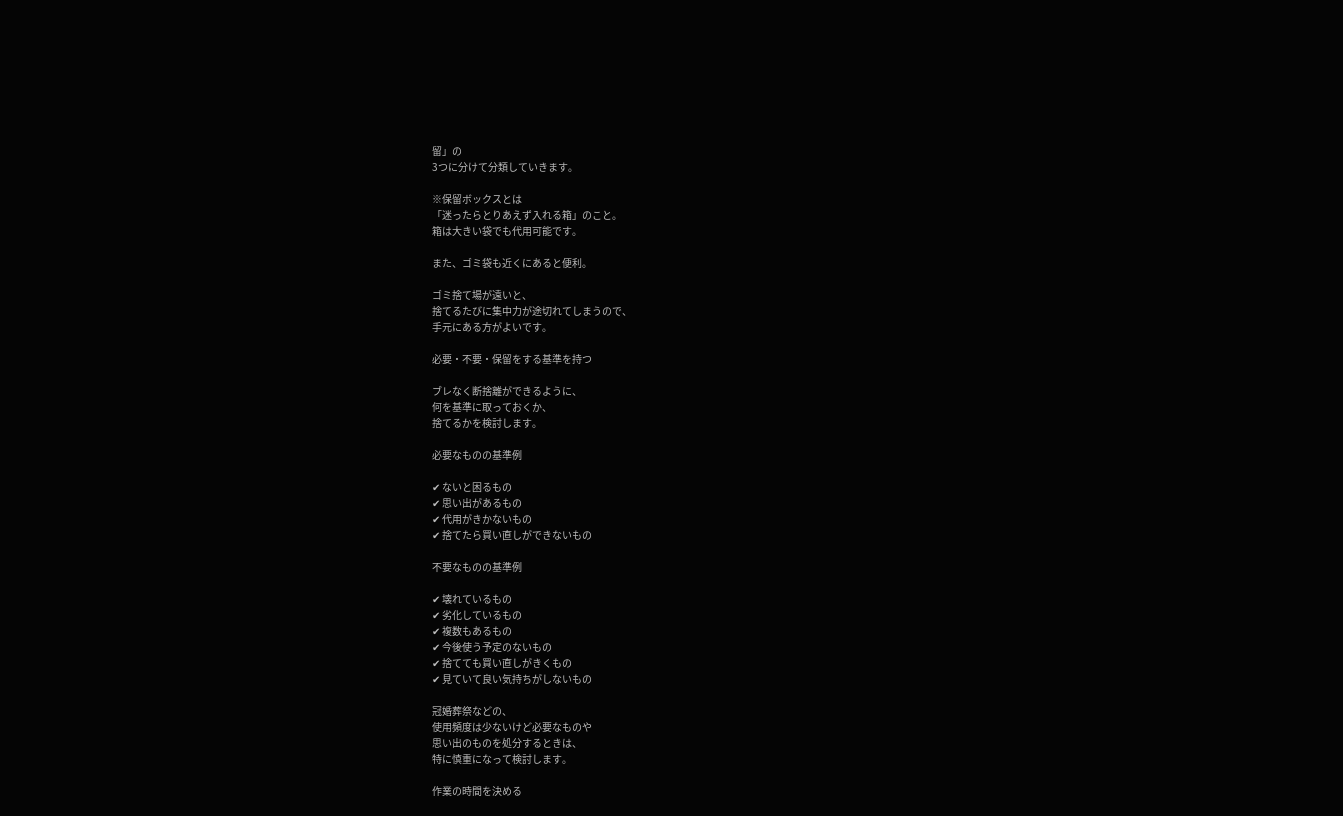留」の
3つに分けて分類していきます。

※保留ボックスとは
「迷ったらとりあえず入れる箱」のこと。
箱は大きい袋でも代用可能です。

また、ゴミ袋も近くにあると便利。

ゴミ捨て場が遠いと、
捨てるたびに集中力が途切れてしまうので、
手元にある方がよいです。

必要・不要・保留をする基準を持つ

ブレなく断捨離ができるように、
何を基準に取っておくか、
捨てるかを検討します。

必要なものの基準例

✔ ないと困るもの
✔ 思い出があるもの
✔ 代用がきかないもの
✔ 捨てたら買い直しができないもの

不要なものの基準例

✔ 壊れているもの
✔ 劣化しているもの
✔ 複数もあるもの
✔ 今後使う予定のないもの
✔ 捨てても買い直しがきくもの
✔ 見ていて良い気持ちがしないもの

冠婚葬祭などの、
使用頻度は少ないけど必要なものや
思い出のものを処分するときは、
特に慎重になって検討します。

作業の時間を決める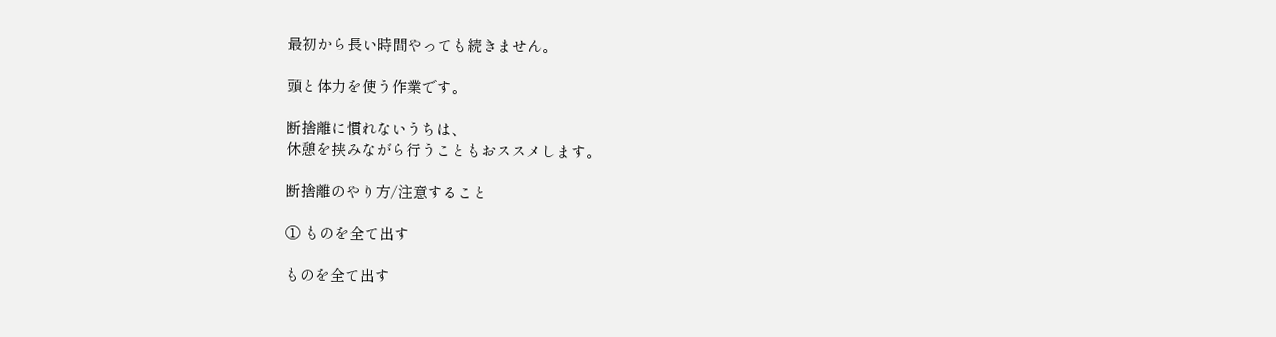最初から長い時間やっても続きません。

頭と体力を使う作業です。

断捨離に慣れないうちは、
休憩を挟みながら行うこともおススメします。

断捨離のやり方/注意すること

① ものを全て出す

ものを全て出す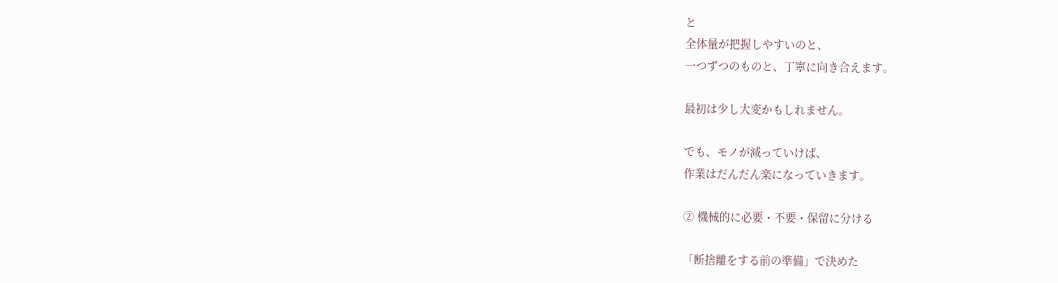と
全体量が把握しやすいのと、
一つずつのものと、丁寧に向き合えます。

最初は少し大変かもしれません。

でも、モノが減っていけば、
作業はだんだん楽になっていきます。

② 機械的に必要・不要・保留に分ける

「断捨離をする前の準備」で決めた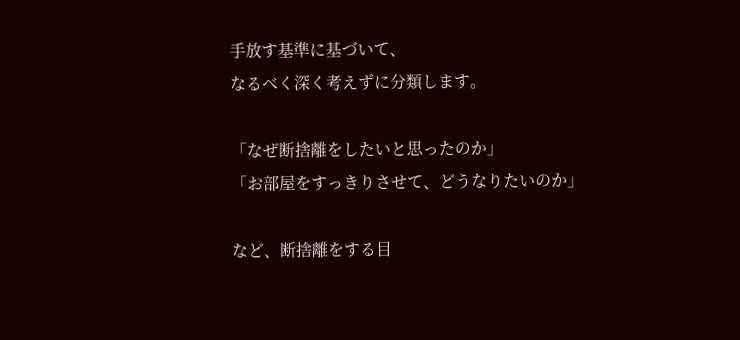手放す基準に基づいて、
なるべく深く考えずに分類します。

「なぜ断捨離をしたいと思ったのか」
「お部屋をすっきりさせて、どうなりたいのか」

など、断捨離をする目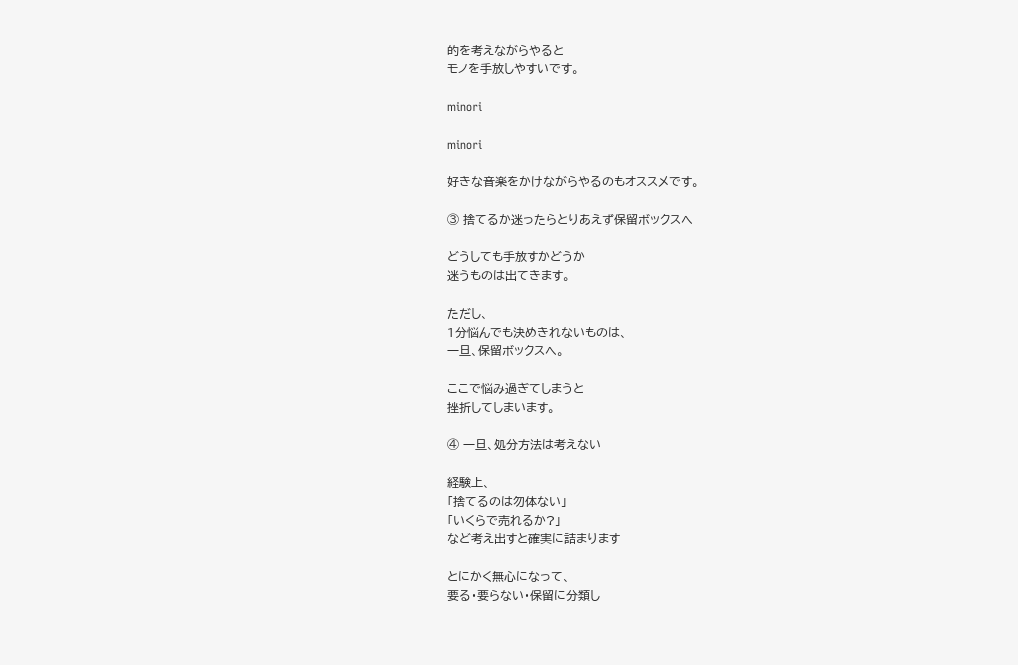的を考えながらやると
モノを手放しやすいです。

minori

minori

好きな音楽をかけながらやるのもオススメです。

③ 捨てるか迷ったらとりあえず保留ボックスへ

どうしても手放すかどうか
迷うものは出てきます。

ただし、
1分悩んでも決めきれないものは、
一旦、保留ボックスへ。

ここで悩み過ぎてしまうと
挫折してしまいます。

④ 一旦、処分方法は考えない

経験上、
「捨てるのは勿体ない」
「いくらで売れるか?」
など考え出すと確実に詰まります

とにかく無心になって、
要る・要らない・保留に分類し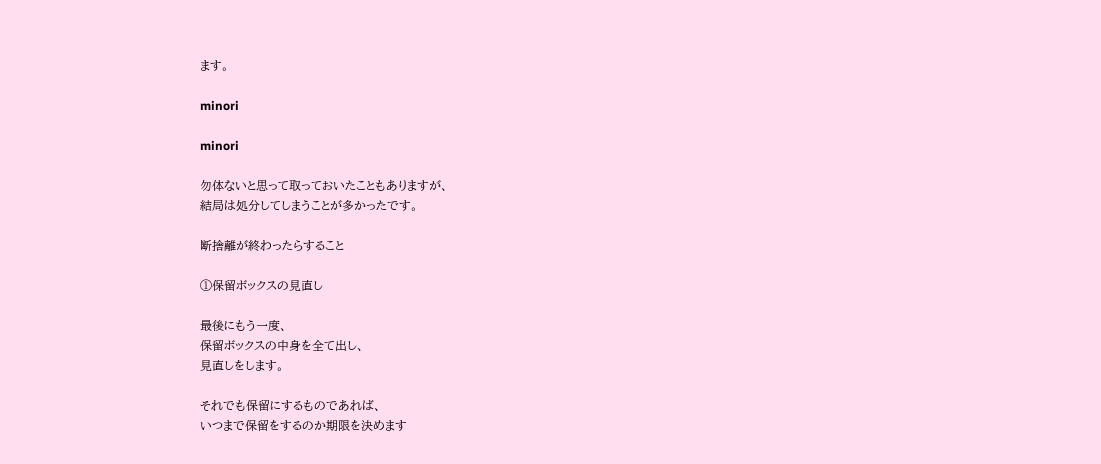ます。

minori

minori

勿体ないと思って取っておいたこともありますが、
結局は処分してしまうことが多かったです。

断捨離が終わったらすること

①保留ボックスの見直し

最後にもう一度、
保留ボックスの中身を全て出し、
見直しをします。

それでも保留にするものであれば、
いつまで保留をするのか期限を決めます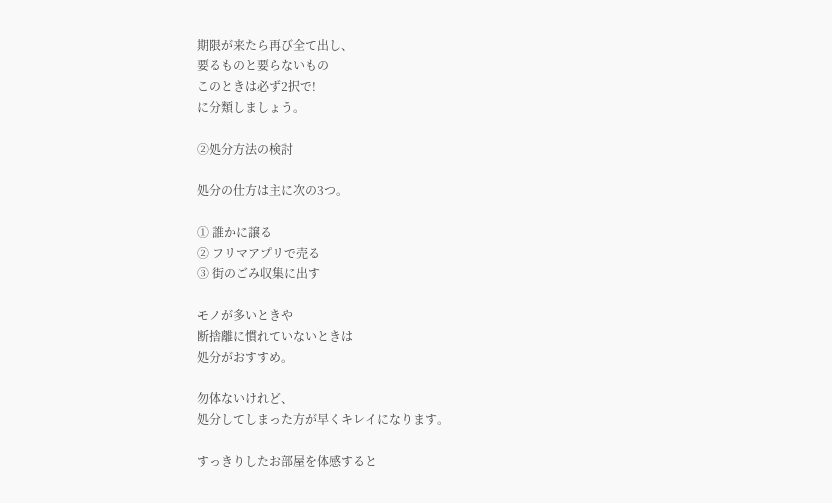期限が来たら再び全て出し、
要るものと要らないもの
このときは必ず2択で!
に分類しましょう。

②処分方法の検討

処分の仕方は主に次の3つ。

① 誰かに譲る
② フリマアプリで売る
③ 街のごみ収集に出す

モノが多いときや
断捨離に慣れていないときは
処分がおすすめ。

勿体ないけれど、
処分してしまった方が早くキレイになります。

すっきりしたお部屋を体感すると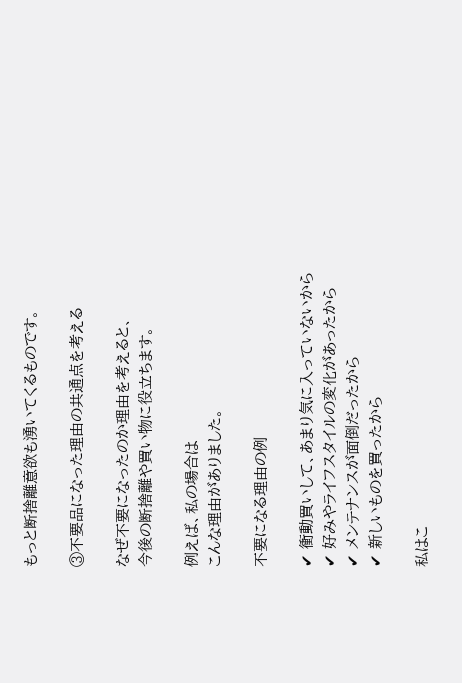もっと断捨離意欲も湧いてくるものです。

③不要品になった理由の共通点を考える

なぜ不要になったのか理由を考えると、
今後の断捨離や買い物に役立ちます。

例えば、私の場合は
こんな理由がありました。

不要になる理由の例

✔ 衝動買いして、あまり気に入っていないから
✔ 好みやライフスタイルの変化があったから
✔ メンテナンスが面倒だったから
✔ 新しいものを買ったから

私はこ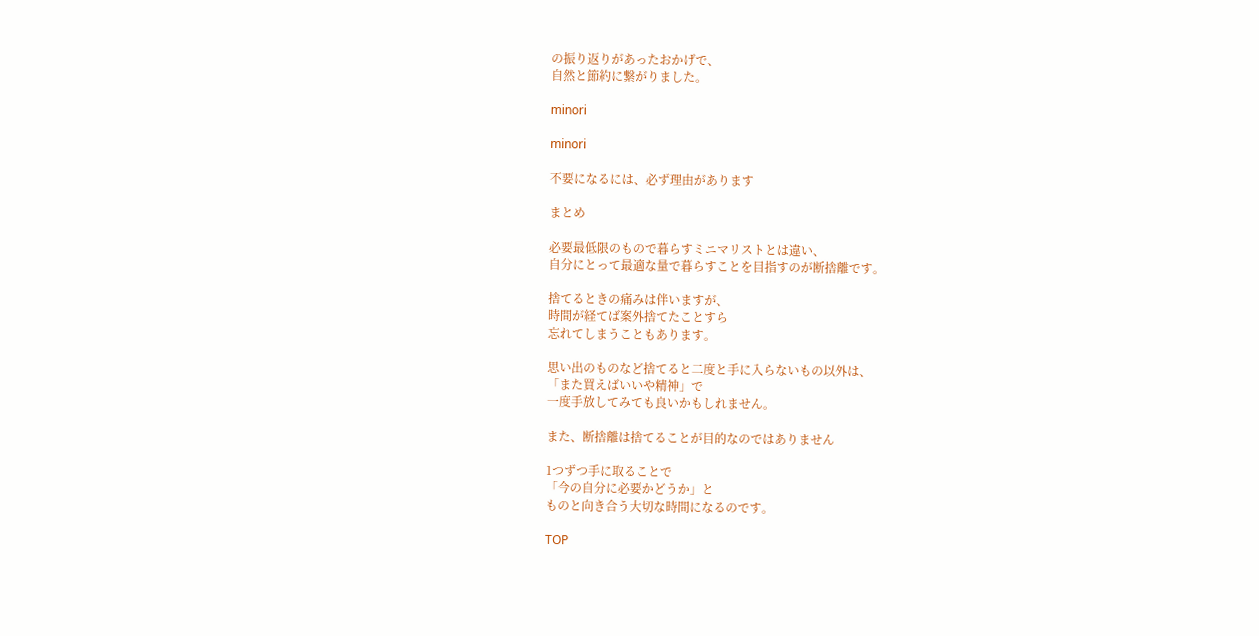の振り返りがあったおかげで、
自然と節約に繋がりました。

minori

minori

不要になるには、必ず理由があります

まとめ

必要最低限のもので暮らすミニマリストとは違い、
自分にとって最適な量で暮らすことを目指すのが断捨離です。

捨てるときの痛みは伴いますが、
時間が経てば案外捨てたことすら
忘れてしまうこともあります。

思い出のものなど捨てると二度と手に入らないもの以外は、
「また買えばいいや精神」で
一度手放してみても良いかもしれません。

また、断捨離は捨てることが目的なのではありません

1つずつ手に取ることで
「今の自分に必要かどうか」と
ものと向き合う大切な時間になるのです。

TOP